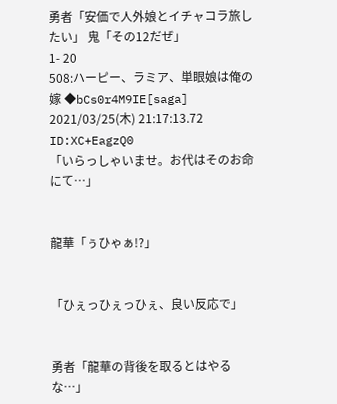勇者「安価で人外娘とイチャコラ旅したい」 鬼「その12だぜ」
1- 20
508:ハーピー、ラミア、単眼娘は俺の嫁 ◆bCs0r4M9IE[saga]
2021/03/25(木) 21:17:13.72 ID:XC+EagzQ0
「いらっしゃいませ。お代はそのお命にて…」


龍華「ぅひゃぁ!?」


「ひぇっひぇっひぇ、良い反応で」


勇者「龍華の背後を取るとはやるな…」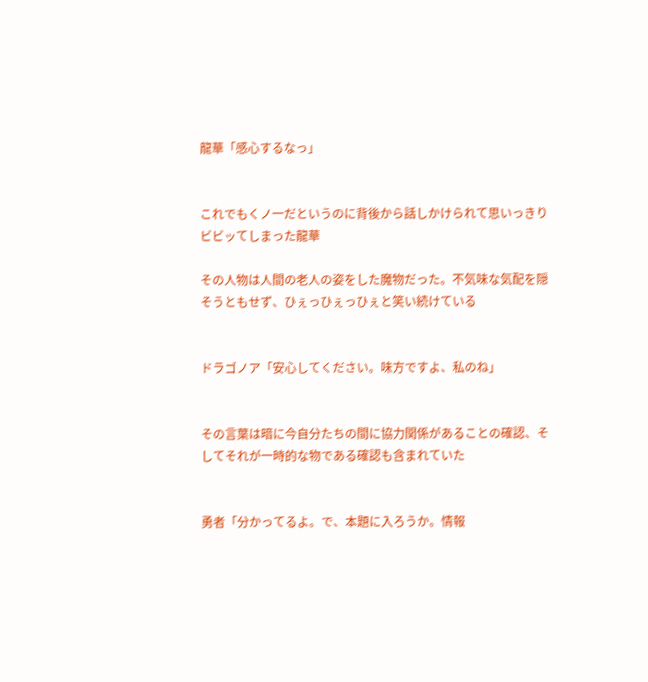龍華「感心するなっ」


これでもくノ一だというのに背後から話しかけられて思いっきりビビッてしまった龍華

その人物は人間の老人の姿をした魔物だった。不気味な気配を隠そうともせず、ひぇっひぇっひぇと笑い続けている


ドラゴノア「安心してください。味方ですよ、私のね」


その言葉は暗に今自分たちの間に協力関係があることの確認、そしてそれが一時的な物である確認も含まれていた


勇者「分かってるよ。で、本題に入ろうか。情報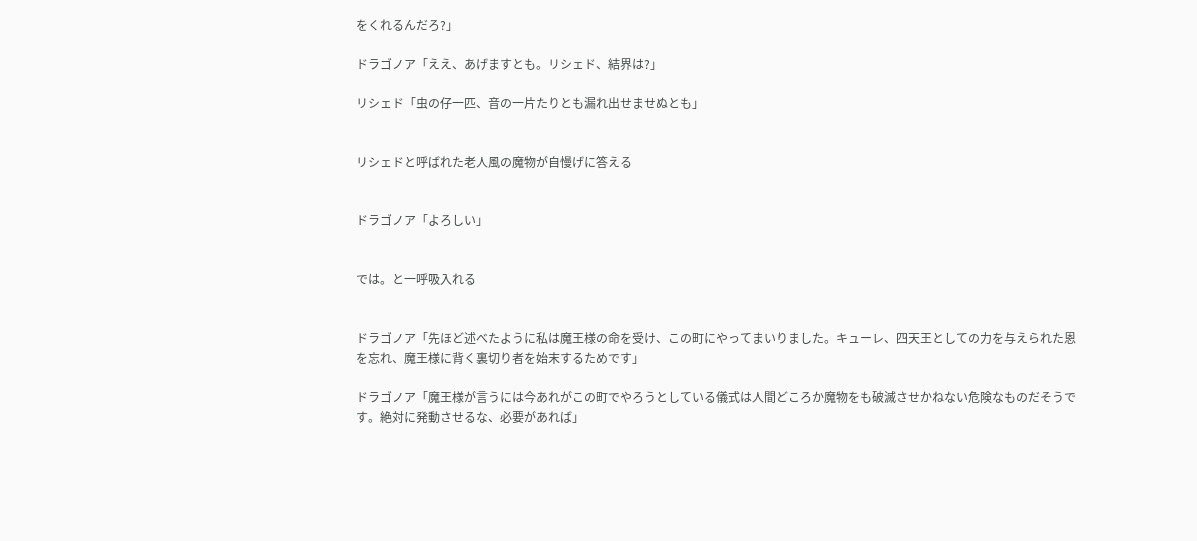をくれるんだろ?」

ドラゴノア「ええ、あげますとも。リシェド、結界は?」

リシェド「虫の仔一匹、音の一片たりとも漏れ出せませぬとも」


リシェドと呼ばれた老人風の魔物が自慢げに答える


ドラゴノア「よろしい」


では。と一呼吸入れる


ドラゴノア「先ほど述べたように私は魔王様の命を受け、この町にやってまいりました。キューレ、四天王としての力を与えられた恩を忘れ、魔王様に背く裏切り者を始末するためです」

ドラゴノア「魔王様が言うには今あれがこの町でやろうとしている儀式は人間どころか魔物をも破滅させかねない危険なものだそうです。絶対に発動させるな、必要があれば」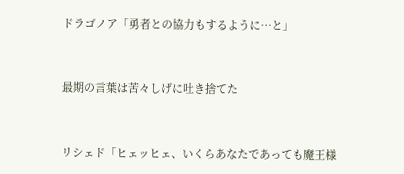ドラゴノア「勇者との協力もするように…と」


最期の言葉は苦々しげに吐き捨てた


リシェド「ヒェッヒェ、いくらあなたであっても魔王様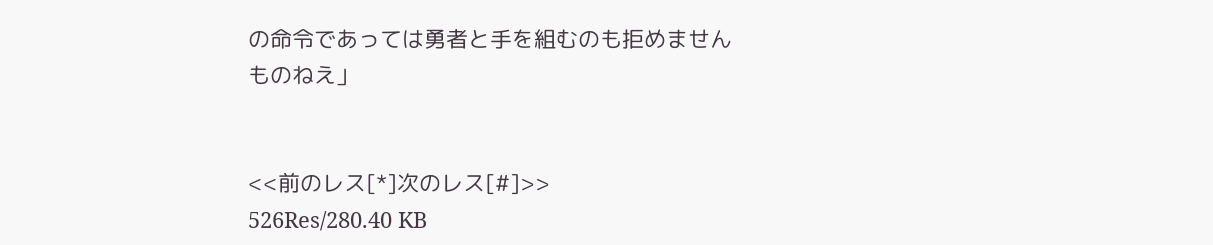の命令であっては勇者と手を組むのも拒めませんものねえ」


<<前のレス[*]次のレス[#]>>
526Res/280.40 KB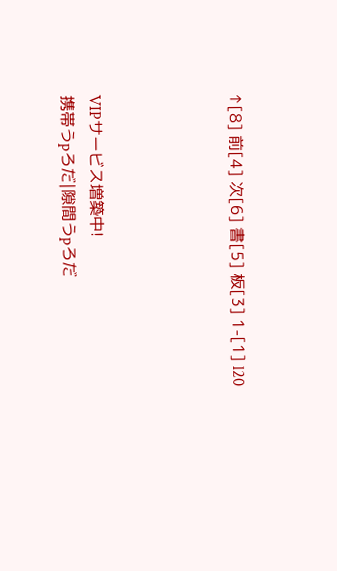↑[8] 前[4] 次[6] 書[5] 板[3] 1-[1] l20




VIPサービス増築中!
携帯うpろだ|隙間うpろだ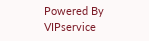Powered By VIPservice